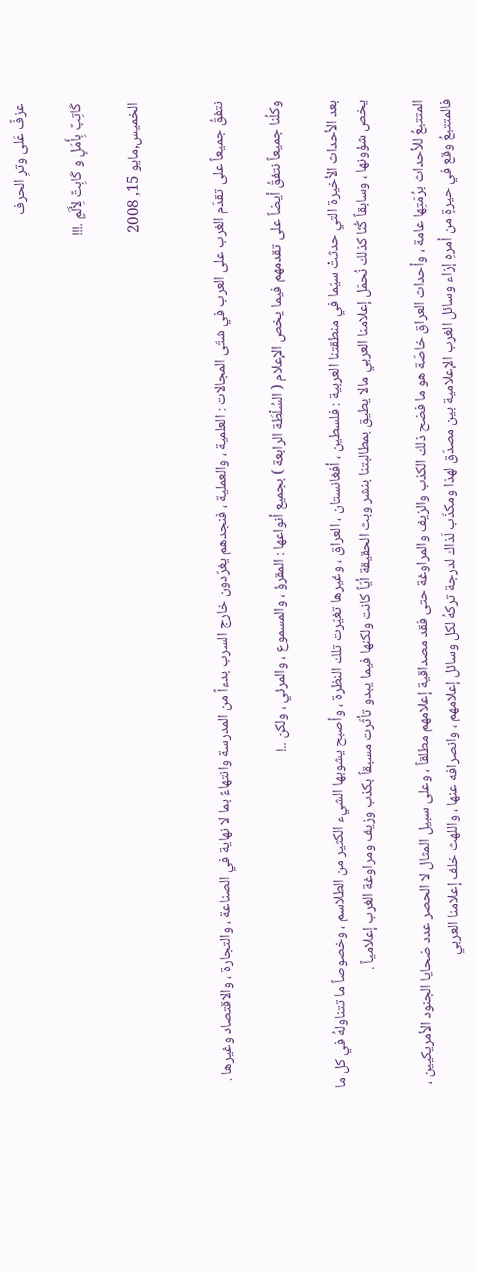عزفٌ عَلى وترِ الحرف

كَاتِبٌ بِأَمَلٍ و كَابِتٌ لِأَلَمٍ .!!!

الخميس,مايو 15, 2008


نتفقُ جميعاً على تقدّم الغرب على العرب في شتّى المجالات : العلمية ، والعملية ، فنجدهم يغرّدون خارج السرب بدءاً من المدرسة وانتهاءً بما لا نهاية في الصناعة ، والتجارة ، والاقتصاد وغيرها .

وكلُنا جميعاً نتفقُ أيضاً على تقدمهم فيما يخص الإعلام ( السُلْطَة الرابعة ) بجميع أنواعها : المقرؤ ، والمسموع ، والمرئي ، ولكن ..!

بعد الأحداث الأخيرة التي حدثتْ سيّما في منطقتنا العربية : فلسطين ، أفغانستان ، العراق ، وغيرها تغيّرت تلك النظرة ، وأصبح يشوبها الشيء الكثير من الطلاسم ، وخصوصاً ما تتناولهُ في كل ما يخص شؤونها ، وسابقاً كُنّا كذلك نُحمّل إعلامنا العربي مالا يطيق بمطالبتنا بنشر وبث الحقيقة أيّاً كانت ولكنها فيما يبدو تأثّرت مسبقاً بكذب وزيف ومراوغة الغرب إعلامياً .

المتتبعُ للأحداث برُمّتِها عامة ، وأحداث العراق خاصّة هو ما فضح ذلك الكذب والزيف والمراوغة حتى فقد مصداقية إعلامهم مطلقاً ، وعلى سبيل المثال لا الحصر عدد ضحايا الجنود الأمريكيين ، فالمتتبعُ وقع في حيرةٍ من أمرهِ إزاء وسائل الغرب الإعلامية بين مصدّق لهذا ومكذّب لَذاك لدرجة تركهُ لكل وسائل إعلامهم ، وانصرافه عنها ، واللهث خلف إعلامنا العربي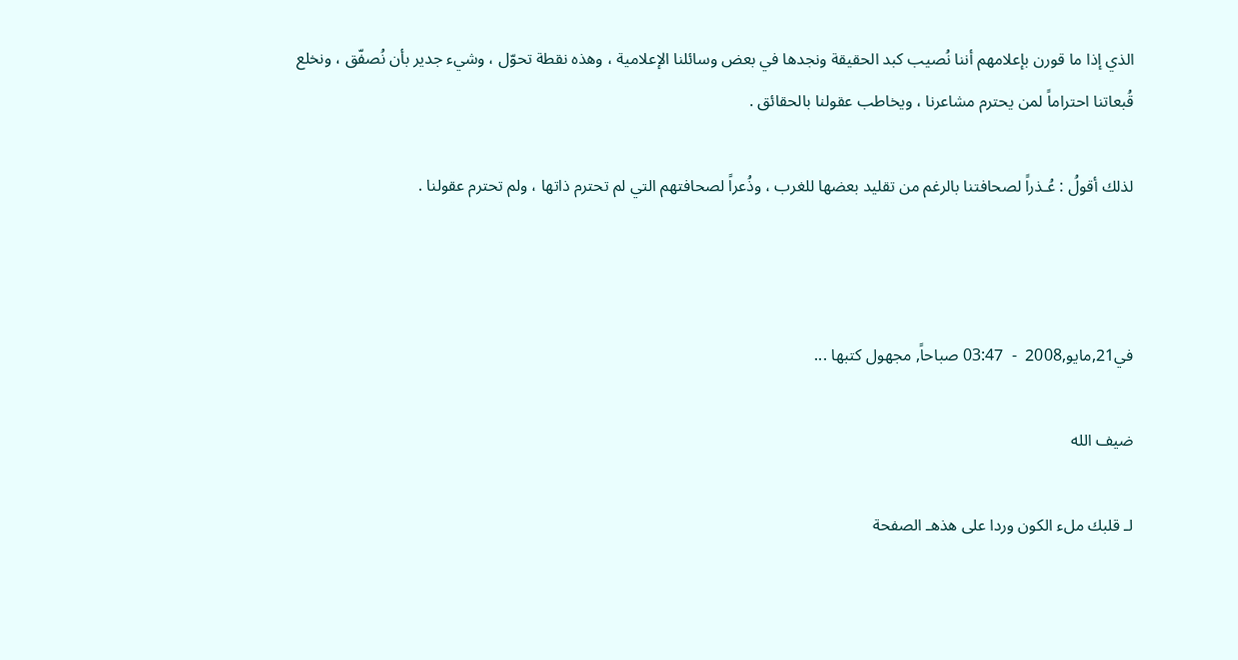الذي إذا ما قورن بإعلامهم أننا نُصيب كبد الحقيقة ونجدها في بعض وسائلنا الإعلامية ، وهذه نقطة تحوّل ، وشيء جدير بأن نُصفّق ، ونخلع قُبعاتنا احتراماً لمن يحترم مشاعرنا ، ويخاطب عقولنا بالحقائق .

لذلك أقولُ : عُـذراً لصحافتنا بالرغم من تقليد بعضها للغرب ، وذُعراً لصحافتهم التي لم تحترم ذاتها ، ولم تحترم عقولنا .



في21,مايو,2008  -  03:47 صباحاً, مجهول كتبها ...

ضيف الله

لـ قلبك ملء الكون وردا على هذهـ الصفحة